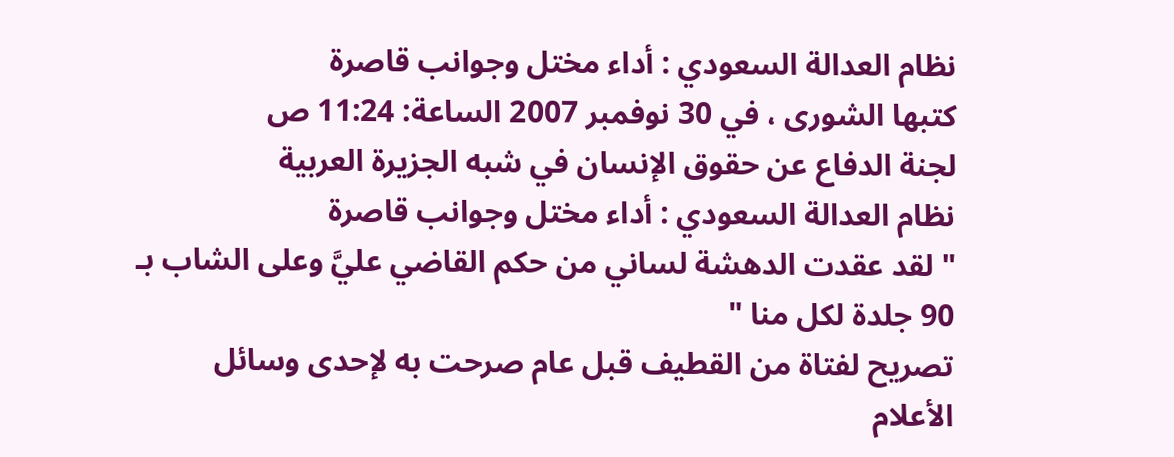نظام العدالة السعودي : أداء مختل وجوانب قاصرة
كتبها الشورى ، في 30 نوفمبر 2007 الساعة: 11:24 ص
لجنة الدفاع عن حقوق الإنسان في شبه الجزيرة العربية
نظام العدالة السعودي : أداء مختل وجوانب قاصرة
" لقد عقدت الدهشة لساني من حكم القاضي عليَّ وعلى الشاب بـ 90 جلدة لكل منا "
تصريح لفتاة من القطيف قبل عام صرحت به لإحدى وسائل الأعلام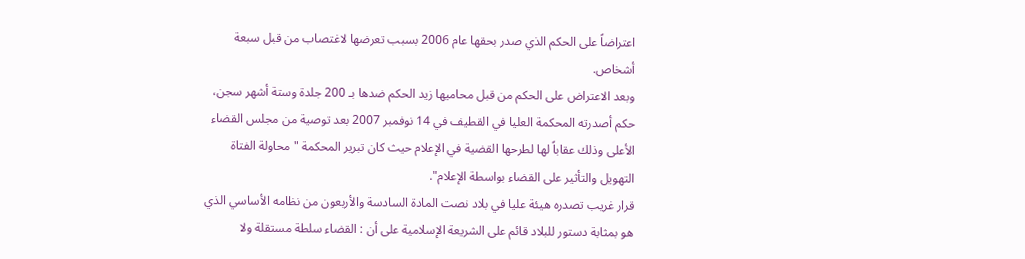اعتراضاً على الحكم الذي صدر بحقها عام 2006 بسبب تعرضها لاغتصاب من قبل سبعة أشخاص.
وبعد الاعتراض على الحكم من قبل محاميها زيد الحكم ضدها بـ 200 جلدة وستة أشهر سجن، حكم أصدرته المحكمة العليا في القطيف في 14 نوفمبر 2007 بعد توصية من مجلس القضاء الأعلى وذلك عقاباً لها لطرحها القضية في الإعلام حيث كان تبرير المحكمة " محاولة الفتاة التهويل والتأثير على القضاء بواسطة الإعلام".
قرار غريب تصدره هيئة عليا في بلاد نصت المادة السادسة والأربعون من نظامه الأساسي الذي هو بمثابة دستور للبلاد قائم على الشريعة الإسلامية على أن : القضاء سلطة مستقلة ولا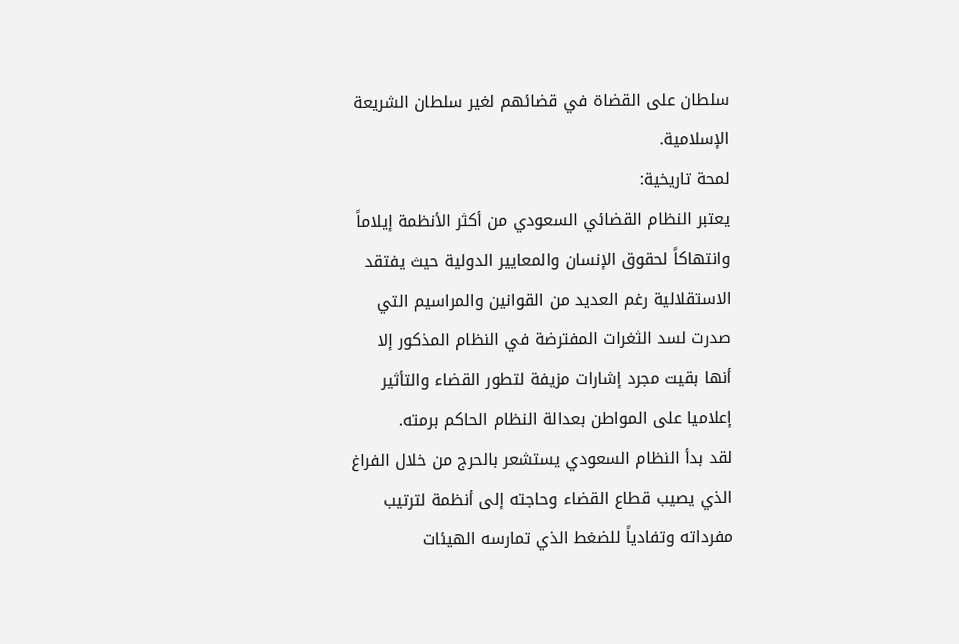سلطان على القضاة في قضائهم لغير سلطان الشريعة الإسلامية.
لمحة تاريخية:
يعتبر النظام القضائي السعودي من أكثر الأنظمة إيلاماً وانتهاكاً لحقوق الإنسان والمعايير الدولية حيث يفتقد الاستقلالية رغم العديد من القوانين والمراسيم التي صدرت لسد الثغرات المفترضة في النظام المذكور إلا أنها بقيت مجرد إشارات مزيفة لتطور القضاء والتأثير إعلاميا على المواطن بعدالة النظام الحاكم برمته.
لقد بدأ النظام السعودي يستشعر بالحرج من خلال الفراغ الذي يصيب قطاع القضاء وحاجته إلى أنظمة لترتيب مفرداته وتفادياً للضغط الذي تمارسه الهيئات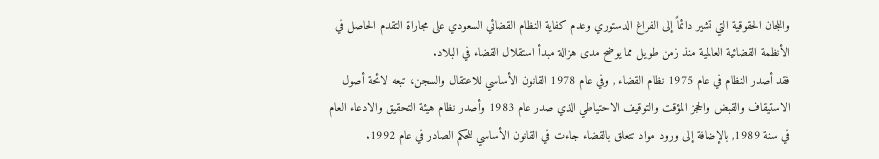واللجان الحقوقية التي تشير دائماً إلى الفراغ الدستوري وعدم كفاية النظام القضائي السعودي على مجاراة التقدم الحاصل في الأنظمة القضائية العالمية منذ زمن طويل مما يوضح مدى هزالة مبدأ استقلال القضاء في البلاد.
فقد أصدر النظام في عام 1975 نظام القضاء , وفي عام 1978 القانون الأساسي للاعتقال والسجن، تبعه لائحة أصول الاستيقاف والقبض والحجز المؤقت والتوقيف الاحتياطي الذي صدر عام 1983 وأصدر نظام هيئة التحقيق والادعاء العام في سنة 1989, بالإضافة إلى ورود مواد تتعلق بالقضاء جاءت في القانون الأساسي للحكم الصادر في عام 1992.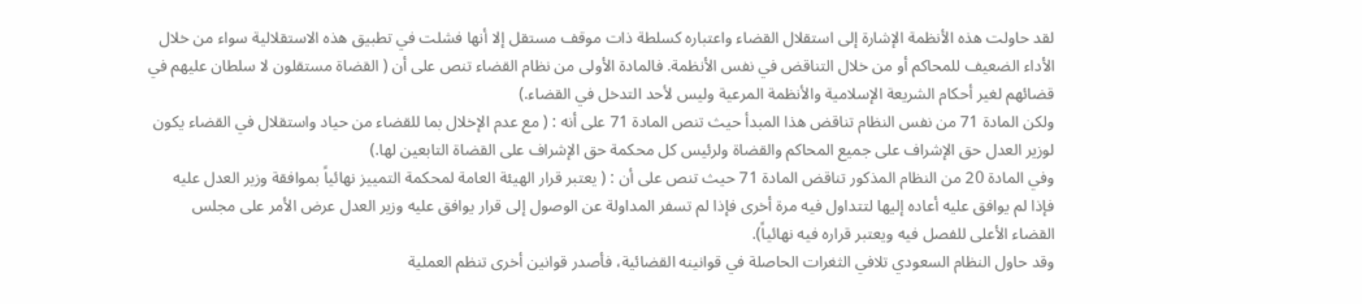لقد حاولت هذه الأنظمة الإشارة إلى استقلال القضاء واعتباره كسلطة ذات موقف مستقل إلا أنها فشلت في تطبيق هذه الاستقلالية سواء من خلال الأداء الضعيف للمحاكم أو من خلال التناقض في نفس الأنظمة. فالمادة الأولى من نظام القضاء تنص على أن ( القضاة مستقلون لا سلطان عليهم في قضائهم لغير أحكام الشريعة الإسلامية والأنظمة المرعية وليس لأحد التدخل في القضاء.)
ولكن المادة 71 من نفس النظام تناقض هذا المبدأ حيث تنص المادة 71 على أنه : ( مع عدم الإخلال بما للقضاء من حياد واستقلال في القضاء يكون لوزير العدل حق الإشراف على جميع المحاكم والقضاة ولرئيس كل محكمة حق الإشراف على القضاة التابعين لها.)
وفي المادة 20 من النظام المذكور تناقض المادة 71 حيث تنص على أن : ( يعتبر قرار الهيئة العامة لمحكمة التمييز نهائياً بموافقة وزير العدل عليه فإذا لم يوافق عليه أعاده إليها لتتداول فيه مرة أخرى فإذا لم تسفر المداولة عن الوصول إلى قرار يوافق عليه وزير العدل عرض الأمر على مجلس القضاء الأعلى للفصل فيه ويعتبر قراره فيه نهائياً).
وقد حاول النظام السعودي تلافي الثغرات الحاصلة في قوانينه القضائية، فأصدر قوانين أخرى تنظم العملية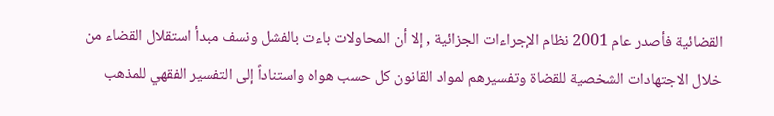القضائية فأصدر عام 2001 نظام الإجراءات الجزائية , إلا أن المحاولات باءت بالفشل ونسف مبدأ استقلال القضاء من خلال الاجتهادات الشخصية للقضاة وتفسيرهم لمواد القانون كل حسب هواه واستناداً إلى التفسير الفقهي للمذهب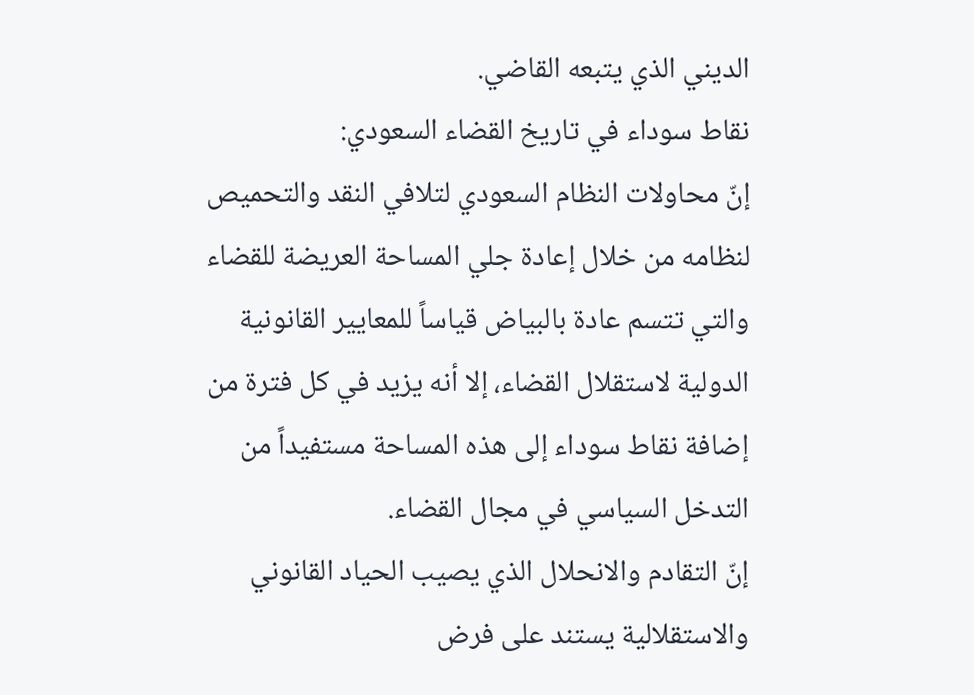الديني الذي يتبعه القاضي.
نقاط سوداء في تاريخ القضاء السعودي:
إنّ محاولات النظام السعودي لتلافي النقد والتحميص لنظامه من خلال إعادة جلي المساحة العريضة للقضاء والتي تتسم عادة بالبياض قياساً للمعايير القانونية الدولية لاستقلال القضاء، إلا أنه يزيد في كل فترة من إضافة نقاط سوداء إلى هذه المساحة مستفيداً من التدخل السياسي في مجال القضاء.
إنّ التقادم والانحلال الذي يصيب الحياد القانوني والاستقلالية يستند على فرض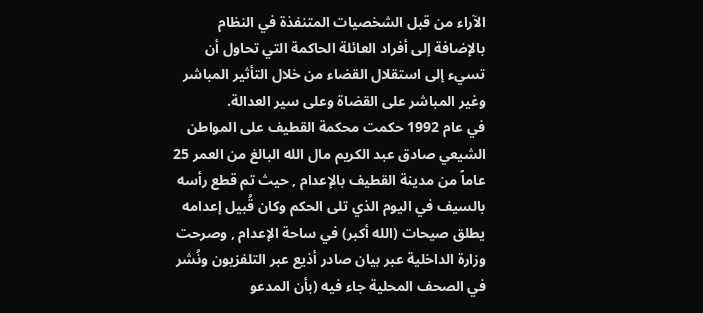الآراء من قبل الشخصيات المتنفذة في النظام بالإضافة إلى أفراد العائلة الحاكمة التي تحاول أن تسيء إلى استقلال القضاء من خلال التأثير المباشر وغير المباشر على القضاة وعلى سير العدالة.
في عام 1992 حكمت محكمة القطيف على المواطن الشيعي صادق عبد الكريم مال الله البالغ من العمر 25 عاماً من مدينة القطيف بالإعدام , حيث تم قطع رأسه بالسيف في اليوم الذي تلى الحكم وكان قُبيل إعدامه يطلق صيحات (الله أكبر) في ساحة الإعدام , وصرحت وزارة الداخلية عبر بيان صادر أذيع عبر التلفزيون ونُشر في الصحف المحلية جاء فيه (بأن المدعو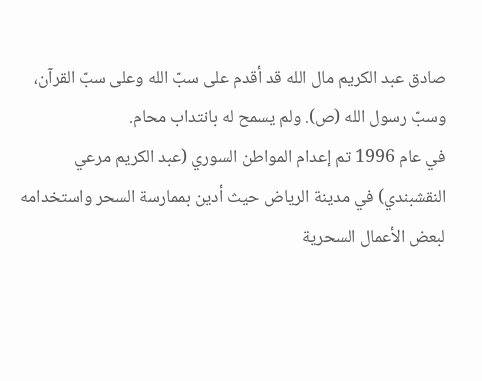صادق عبد الكريم مال الله قد أقدم على سبّ الله وعلى سبّ القرآن، وسبّ رسول الله (ص). ولم يسمح له بانتداب محام.
في عام 1996 تم إعدام المواطن السوري (عبد الكريم مرعي النقشبندي) في مدينة الرياض حيث أدين بممارسة السحر واستخدامه لبعض الأعمال السحرية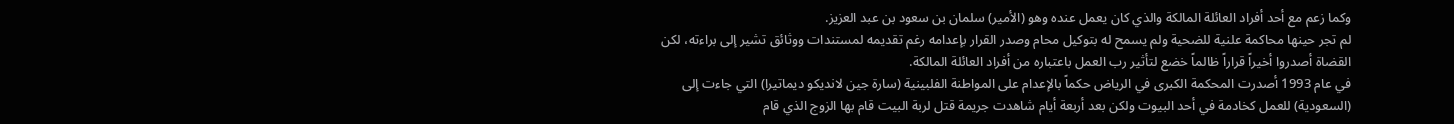وكما زعم مع أحد أفراد العائلة المالكة والذي كان يعمل عنده وهو (الأمير) سلمان بن سعود بن عبد العزيز.
لم تجر حينها محاكمة علنية للضحية ولم يسمح له بتوكيل محام وصدر القرار بإعدامه رغم تقديمه لمستندات ووثائق تشير إلى براءته، لكن القضاة أصدروا أخيراً قراراً ظالماً خضع لتأثير رب العمل باعتباره من أفراد العائلة المالكة.
في عام 1993 أصدرت المحكمة الكبرى في الرياض حكماً بالإعدام على المواطنة الفلبينية (سارة جين لانديكو ديماتيرا) التي جاءت إلى (السعودية) للعمل كخادمة في أحد البيوت ولكن بعد أربعة أيام شاهدت جريمة قتل لربة البيت قام بها الزوج الذي قام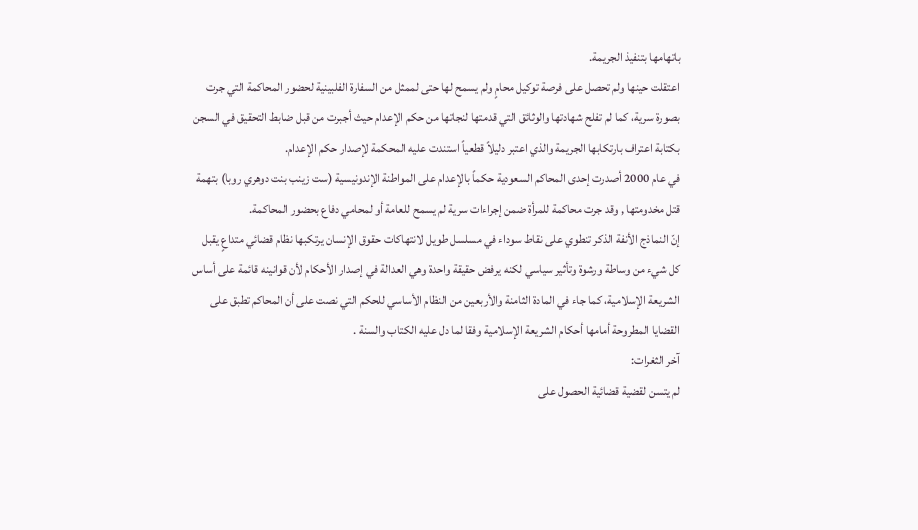باتهامها بتنفيذ الجريمة.
اعتقلت حينها ولم تحصل على فرصة توكيل محامٍ ولم يسمح لها حتى لممثل من السفارة الفلبينية لحضور المحاكمة التي جرت بصورة سرية، كما لم تفلح شهادتها والوثائق التي قدمتها لنجاتها من حكم الإعدام حيث أجبرت من قبل ضابط التحقيق في السجن بكتابة اعتراف بارتكابها الجريمة والذي اعتبر دليلاً قطعياً استندت عليه المحكمة لإصدار حكم الإعدام.
في عام 2000 أصدرت إحدى المحاكم السعودية حكماً بالإعدام على المواطنة الإندونيسية (ست زينب بنت دوهري روبا) بتهمة قتل مخدومتها , وقد جرت محاكمة للمرأة ضمن إجراءات سرية لم يسمح للعامة أو لمحامي دفاع بحضور المحاكمة.
إنّ النماذج الأنفة الذكر تنطوي على نقاط سوداء في مسلسل طويل لانتهاكات حقوق الإنسان يرتكبها نظام قضائي متداعٍ يقبل كل شيء من وساطة ورشوة وتأثير سياسي لكنه يرفض حقيقة واحدة وهي العدالة في إصدار الأحكام لأن قوانينه قائمة على أساس الشريعة الإسلامية، كما جاء في المادة الثامنة والأربعين من النظام الأساسي للحكم التي نصت على أن المحاكم تطبق على القضايا المطروحة أمامها أحكام الشريعة الإسلامية وفقا لما دل عليه الكتاب والسنة .
آخر الثغرات:
لم يتسن لقضية قضائية الحصول على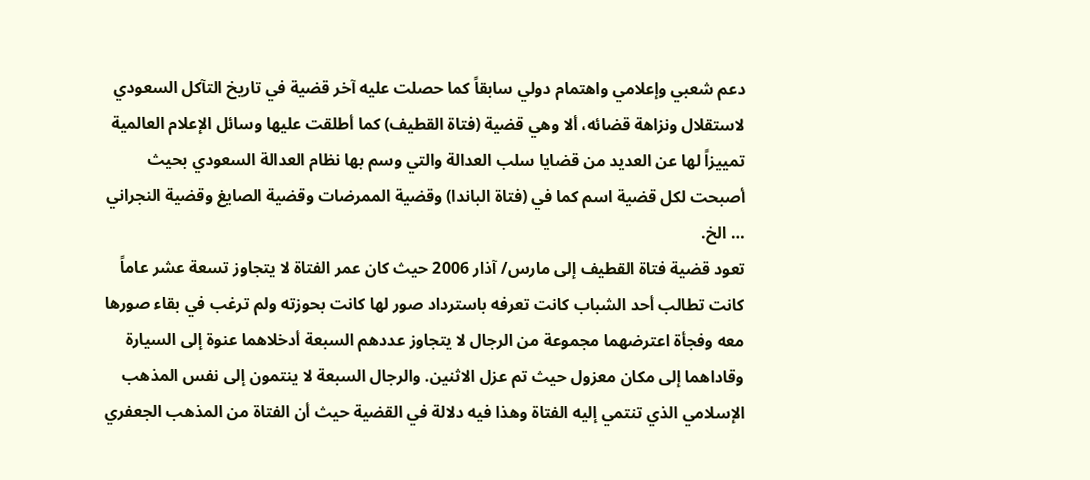دعم شعبي وإعلامي واهتمام دولي سابقاً كما حصلت عليه آخر قضية في تاريخ التآكل السعودي لاستقلال ونزاهة قضائه، ألا وهي قضية (فتاة القطيف) كما أطلقت عليها وسائل الإعلام العالمية تمييزاً لها عن العديد من قضايا سلب العدالة والتي وسم بها نظام العدالة السعودي بحيث أصبحت لكل قضية اسم كما في (فتاة الباندا) وقضية الممرضات وقضية الصايغ وقضية النجراني … الخ.
تعود قضية فتاة القطيف إلى مارس/ آذار 2006 حيث كان عمر الفتاة لا يتجاوز تسعة عشر عاماً كانت تطالب أحد الشباب كانت تعرفه باسترداد صور لها كانت بحوزته ولم ترغب في بقاء صورها معه وفجأة اعترضهما مجموعة من الرجال لا يتجاوز عددهم السبعة أدخلاهما عنوة إلى السيارة وقاداهما إلى مكان معزول حيث تم عزل الاثنين. والرجال السبعة لا ينتمون إلى نفس المذهب الإسلامي الذي تنتمي إليه الفتاة وهذا فيه دلالة في القضية حيث أن الفتاة من المذهب الجعفري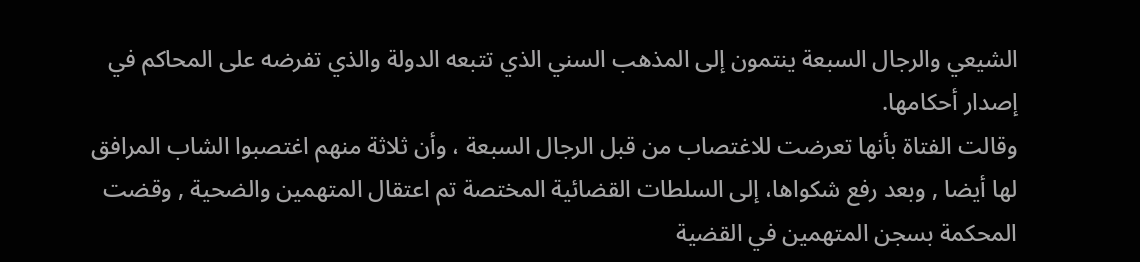الشيعي والرجال السبعة ينتمون إلى المذهب السني الذي تتبعه الدولة والذي تفرضه على المحاكم في إصدار أحكامها.
وقالت الفتاة بأنها تعرضت للاغتصاب من قبل الرجال السبعة ، وأن ثلاثة منهم اغتصبوا الشاب المرافق لها أيضا , وبعد رفع شكواها، إلى السلطات القضائية المختصة تم اعتقال المتهمين والضحية , وقضت المحكمة بسجن المتهمين في القضية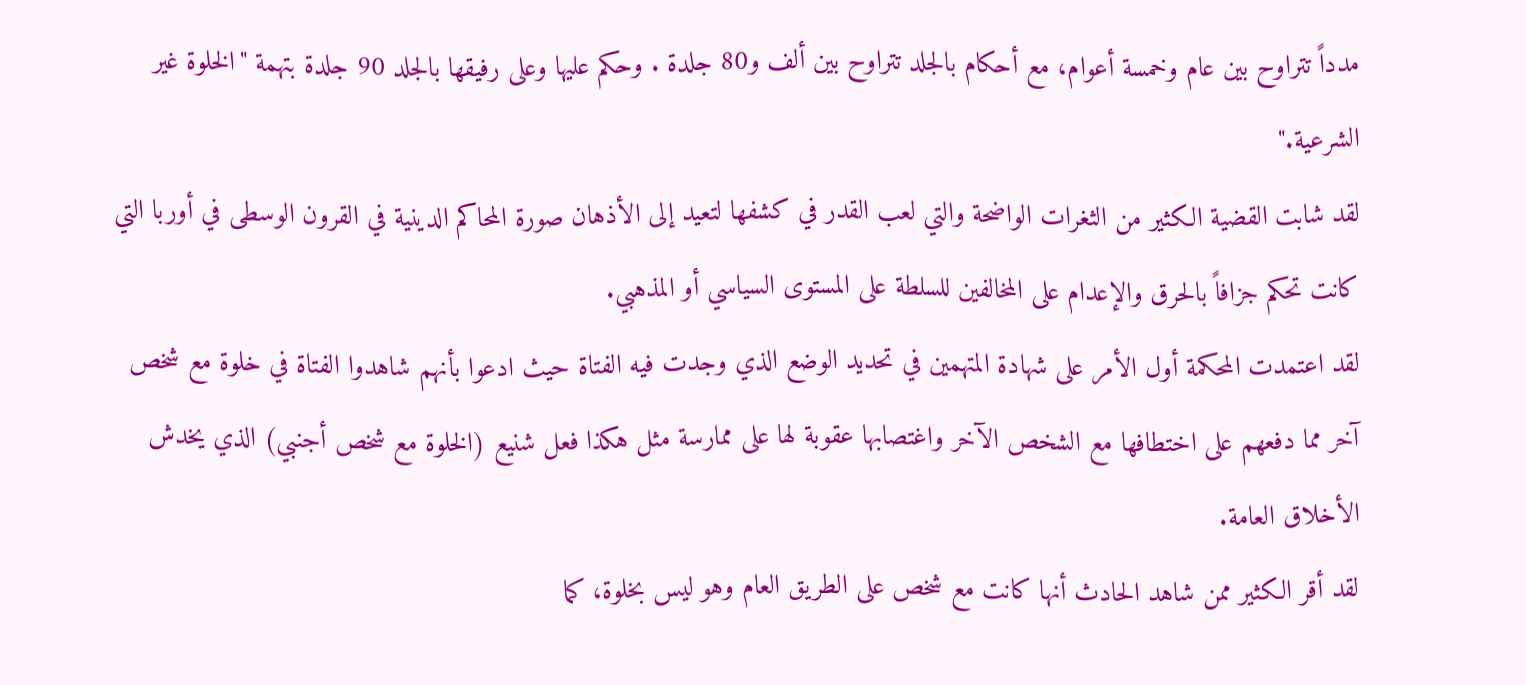مدداً تتراوح بين عام وخمسة أعوام، مع أحكام بالجلد تتراوح بين ألف و80 جلدة . وحكم عليها وعلى رفيقها بالجلد 90 جلدة بتهمة "الخلوة غير الشرعية."
لقد شابت القضية الكثير من الثغرات الواضحة والتي لعب القدر في كشفها لتعيد إلى الأذهان صورة المحاكم الدينية في القرون الوسطى في أوربا التي كانت تحكم جزافاً بالحرق والإعدام على المخالفين للسلطة على المستوى السياسي أو المذهبي.
لقد اعتمدت المحكمة أول الأمر على شهادة المتهمين في تحديد الوضع الذي وجدت فيه الفتاة حيث ادعوا بأنهم شاهدوا الفتاة في خلوة مع شخص آخر مما دفعهم على اختطافها مع الشخص الآخر واغتصابها عقوبة لها على ممارسة مثل هكذا فعل شنيع (الخلوة مع شخص أجنبي) الذي يخدش الأخلاق العامة.
لقد أقر الكثير ممن شاهد الحادث أنها كانت مع شخص على الطريق العام وهو ليس بخلوة، كما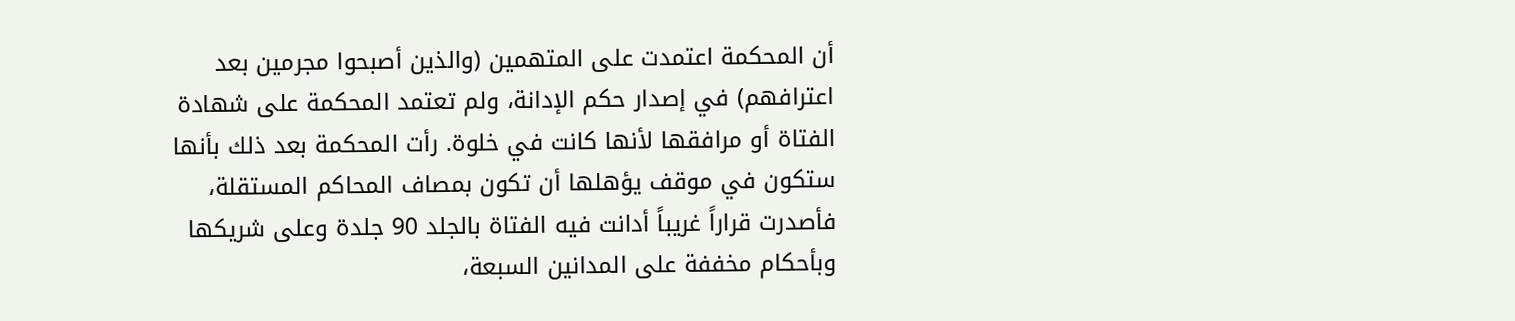أن المحكمة اعتمدت على المتهمين (والذين أصبحوا مجرمين بعد اعترافهم) في إصدار حكم الإدانة، ولم تعتمد المحكمة على شهادة الفتاة أو مرافقها لأنها كانت في خلوة. رأت المحكمة بعد ذلك بأنها ستكون في موقف يؤهلها أن تكون بمصاف المحاكم المستقلة، فأصدرت قراراً غريباً أدانت فيه الفتاة بالجلد 90 جلدة وعلى شريكها وبأحكام مخففة على المدانين السبعة،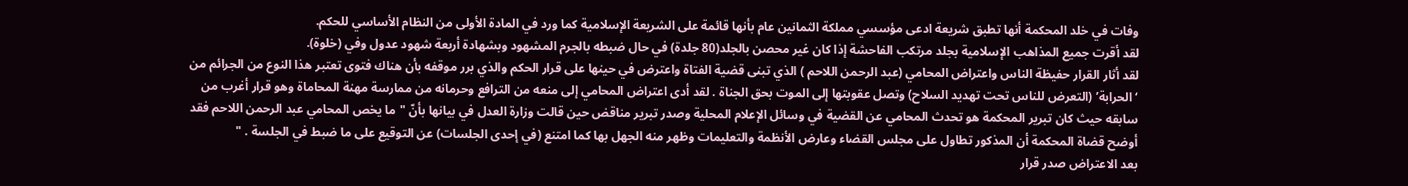وفات في خلد المحكمة أنها تطبق شريعة ادعى مؤسسي مملكة الثمانين عام بأنها قائمة على الشريعة الإسلامية كما ورد في المادة الأولى من النظام الأساسي للحكم.
لقد أقرت جميع المذاهب الإسلامية بجلد مرتكب الفاحشة إذا كان غير محصن بالجلد(80 جلدة) في حال ضبطه بالجرم المشهود وبشهادة أربعة شهود عدول وفي (خلوة).
لقد أثار القرار حفيظة الناس واعتراض المحامي (عبد الرحمن اللاحم ) الذي تبنى قضية الفتاة واعترض في حينها على قرار الحكم والذي برر موقفه بأن هناك فتوى تعتبر هذا النوع من الجرائم من ‘الحرابة’ (التعرض للناس تحت تهديد السلاح) وتصل عقوبتها إلى الموت بحق الجناة . لقد أدى اعتراض المحامي إلى منعه من الترافع وحرمانه من ممارسة مهنة المحاماة وهو قرار أغرب من سابقه حيث كان تبرير المحكمة هو تحدث المحامي عن القضية في وسائل الإعلام المحلية وصدر تبرير مناقض حين قالت وزارة العدل في بيانها بأنّ "ما يخص المحامي عبد الرحمن اللاحم فقد أوضح قضاة المحكمة أن المذكور تطاول على مجلس القضاء وعارض الأنظمة والتعليمات وظهر منه الجهل بها كما امتنع (في إحدى الجلسات) عن التوقيع على ما ضبط في الجلسة . "
بعد الاعتراض صدر قرار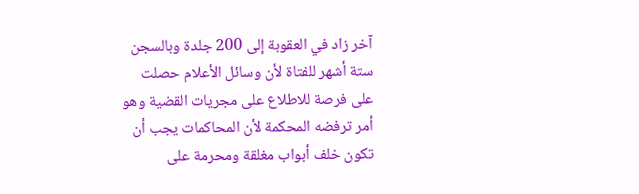آخر زاد في العقوبة إلى 200 جلدة وبالسجن ستة أشهر للفتاة لأن وسائل الأعلام حصلت على فرصة للاطلاع على مجريات القضية وهو أمر ترفضه المحكمة لأن المحاكمات يجب أن تكون خلف أبواب مغلقة ومحرمة على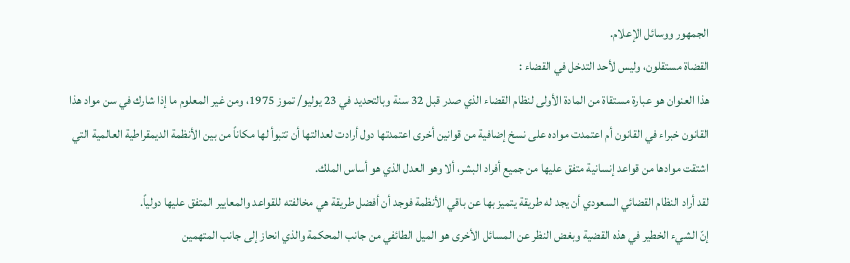الجمهور ووسائل الإعلام.
القضاة مستقلون، وليس لأحد التدخل في القضاء :
هذا العنوان هو عبارة مستقاة من المادة الأولى لنظام القضاء الذي صدر قبل 32 سنة وبالتحديد في 23 يوليو/ تموز 1975، ومن غير المعلوم ما إذا شارك في سن مواد هذا القانون خبراء في القانون أم اعتمدت مواده على نسخ إضافية من قوانين أخرى اعتمدتها دول أرادت لعدالتها أن تتبوأ لها مكاناً من بين الأنظمة الديمقراطية العالمية التي اشتقت موادها من قواعد إنسانية متفق عليها من جميع أفراد البشر، ألا وهو العدل الذي هو أساس الملك.
لقد أراد النظام القضائي السعودي أن يجد له طريقة يتميز بها عن باقي الأنظمة فوجد أن أفضل طريقة هي مخالفته للقواعد والمعايير المتفق عليها دولياً.
إنّ الشيء الخطير في هذه القضية وبغض النظر عن المسائل الأخرى هو الميل الطائفي من جانب المحكمة والذي انحاز إلى جانب المتهمين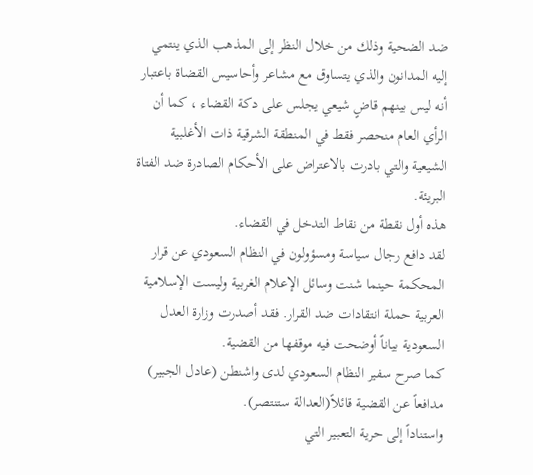ضد الضحية وذلك من خلال النظر إلى المذهب الذي ينتمي إليه المدانون والذي يتساوق مع مشاعر وأحاسيس القضاة باعتبار أنه ليس بينهم قاضٍ شيعي يجلس على دكة القضاء ، كما أن الرأي العام منحصر فقط في المنطقة الشرقية ذات الأغلبية الشيعية والتي بادرت بالاعتراض على الأحكام الصادرة ضد الفتاة البريئة.
هذه أول نقطة من نقاط التدخل في القضاء.
لقد دافع رجال سياسة ومسؤولون في النظام السعودي عن قرار المحكمة حينما شنت وسائل الإعلام الغربية وليست الإسلامية العربية حملة انتقادات ضد القرار. فقد أصدرت وزارة العدل السعودية بياناً أوضحت فيه موقفها من القضية.
كما صرح سفير النظام السعودي لدى واشنطن (عادل الجبير) مدافعاً عن القضية قائلاً(العدالة ستنتصر).
واستناداً إلى حرية التعبير التي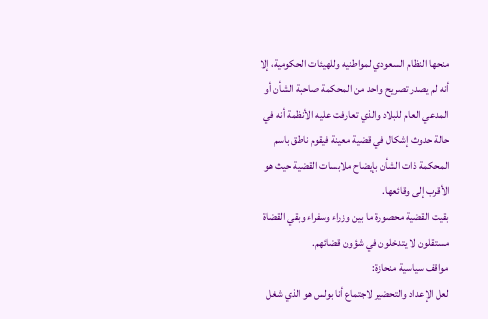منحها النظام السعودي لمواطنيه وللهيئات الحكومية، إلا أنه لم يصدر تصريح واحد من المحكمة صاحبة الشأن أو المدعي العام للبلاد والذي تعارفت عليه الأنظمة أنه في حالة حدوث إشكال في قضية معينة فيقوم ناطق باسم المحكمة ذات الشأن بإيضاح ملابسات القضية حيث هو الأقرب إلى وقائعها.
بقيت القضية محصورة ما بين وزراء وسفراء وبقي القضاة مستقلون لا يتدخلون في شؤون قضائهم.
مواقف سياسية منحازة:
لعل الإعداد والتحضير لاجتماع أنا بولس هو الذي شغل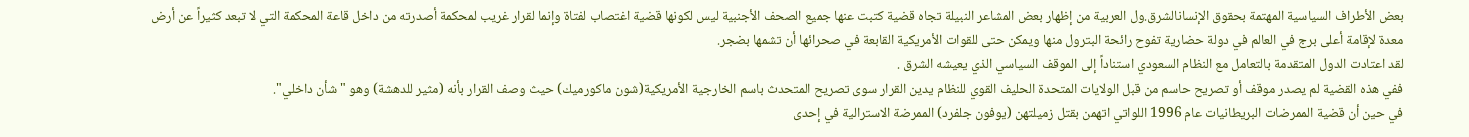بعض الأطراف السياسية المهتمة بحقوق الإنسانالشرق.ول العربية من إظهار بعض المشاعر النبيلة تجاه قضية كتبت عنها جميع الصحف الأجنبية ليس لكونها قضية اغتصاب لفتاة وإنما لقرار غريب لمحكمة أصدرته من داخل قاعة المحكمة التي لا تبعد كثيراً عن أرض معدة لإقامة أعلى برج في العالم في دولة حضارية تفوح رائحة البترول منها ويمكن حتى للقوات الأمريكية القابعة في صحرائها أن تشمها بضجر.
لقد اعتادت الدول المتقدمة بالتعامل مع النظام السعودي استناداً إلى الموقف السياسي الذي يعيشه الشرق .
ففي هذه القضية لم يصدر موقف أو تصريح حاسم من قبل الولايات المتحدة الحليف القوي للنظام يدين القرار سوى تصريح المتحدث باسم الخارجية الأمريكية(شون ماكورميك) حيث وصف القرار بأنه (مثير للدهشة) وهو " شأن داخلي".
في حين أن قضية الممرضات البريطانيات عام 1996 اللواتي اتهمن بقتل زميلتهن (يوفون جلفرد) الممرضة الاسترالية في إحدى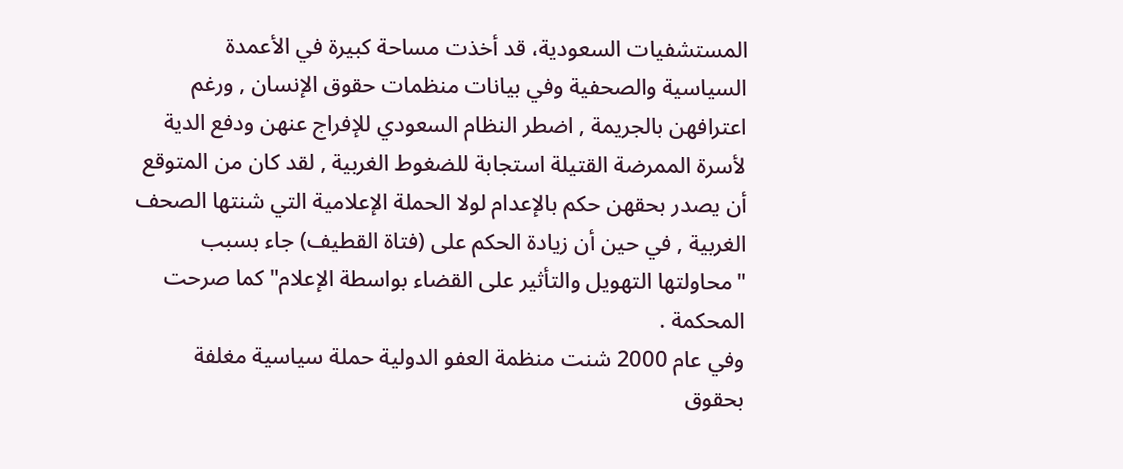المستشفيات السعودية، قد أخذت مساحة كبيرة في الأعمدة السياسية والصحفية وفي بيانات منظمات حقوق الإنسان , ورغم اعترافهن بالجريمة , اضطر النظام السعودي للإفراج عنهن ودفع الدية لأسرة الممرضة القتيلة استجابة للضغوط الغربية , لقد كان من المتوقع أن يصدر بحقهن حكم بالإعدام لولا الحملة الإعلامية التي شنتها الصحف الغربية , في حين أن زيادة الحكم على (فتاة القطيف) جاء بسبب "محاولتها التهويل والتأثير على القضاء بواسطة الإعلام" كما صرحت المحكمة .
وفي عام 2000 شنت منظمة العفو الدولية حملة سياسية مغلفة بحقوق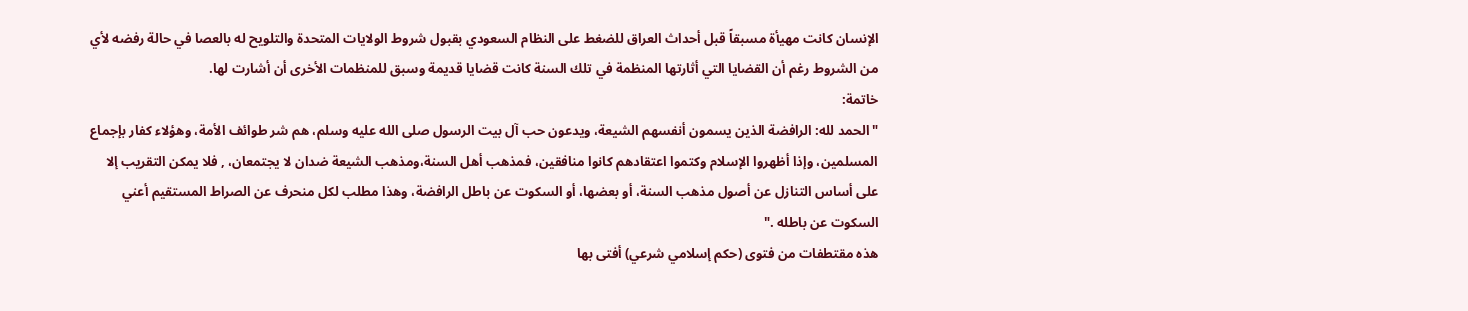الإنسان كانت مهيأة مسبقاً قبل أحداث العراق للضغط على النظام السعودي بقبول شروط الولايات المتحدة والتلويح له بالعصا في حالة رفضه لأي من الشروط رغم أن القضايا التي أثارتها المنظمة في تلك السنة كانت قضايا قديمة وسبق للمنظمات الأخرى أن أشارت لها.
خاتمة:
" الحمد لله: الرافضة الذين يسمون أنفسهم الشيعة، ويدعون حب آل بيت الرسول صلى الله عليه وسلم، هم شر طوائف الأمة، وهؤلاء كفار بإجماع المسلمين، وإذا أظهروا الإسلام وكتموا اعتقادهم كانوا منافقين، فمذهب أهل السنة،ومذهب الشيعة ضدان لا يجتمعان، , فلا يمكن التقريب إلا على أساس التنازل عن أصول مذهب السنة، أو بعضها، أو السكوت عن باطل الرافضة، وهذا مطلب لكل منحرف عن الصراط المستقيم أعني السكوت عن باطله ."
هذه مقتطفات من فتوى (حكم إسلامي شرعي) أفتى بها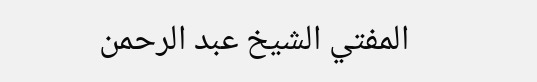المفتي الشيخ عبد الرحمن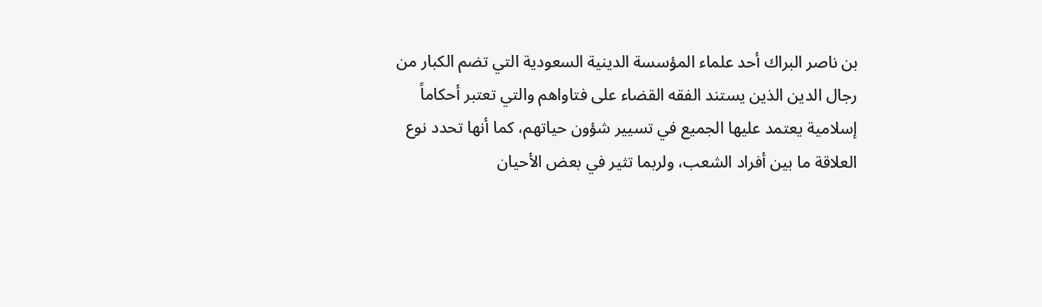بن ناصر البراك أحد علماء المؤسسة الدينية السعودية التي تضم الكبار من رجال الدين الذين يستند الفقه القضاء على فتاواهم والتي تعتبر أحكاماً إسلامية يعتمد عليها الجميع في تسيير شؤون حياتهم، كما أنها تحدد نوع العلاقة ما بين أفراد الشعب، ولربما تثير في بعض الأحيان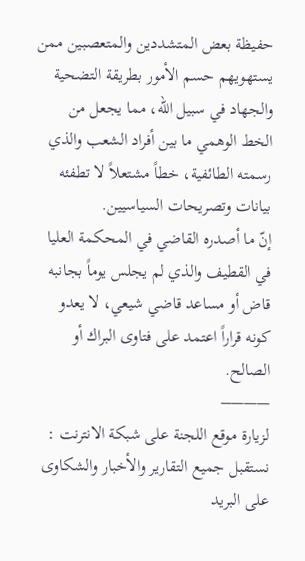حفيظة بعض المتشددين والمتعصبين ممن يستهويهم حسم الأمور بطريقة التضحية والجهاد في سبيل الله، مما يجعل من الخط الوهمي ما بين أفراد الشعب والذي رسمته الطائفية، خطاً مشتعلاً لا تطفئه بيانات وتصريحات السياسيين.
إنّ ما أصدره القاضي في المحكمة العليا في القطيف والذي لم يجلس يوماً بجانبه قاض أو مساعد قاضي شيعي، لا يعدو كونه قراراً اعتمد على فتاوى البراك أو الصالح.
———–
لزيارة موقع اللجنة على شبكة الانترنت :
نستقبل جميع التقارير والأخبار والشكاوى على البريد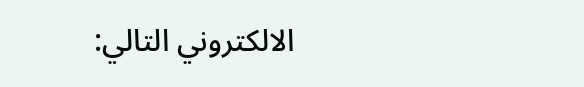الالكتروني التالي: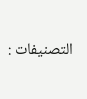التصنيفات :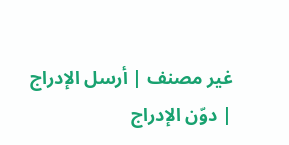غير مصنف | أرسل الإدراج | دوّن الإدراج